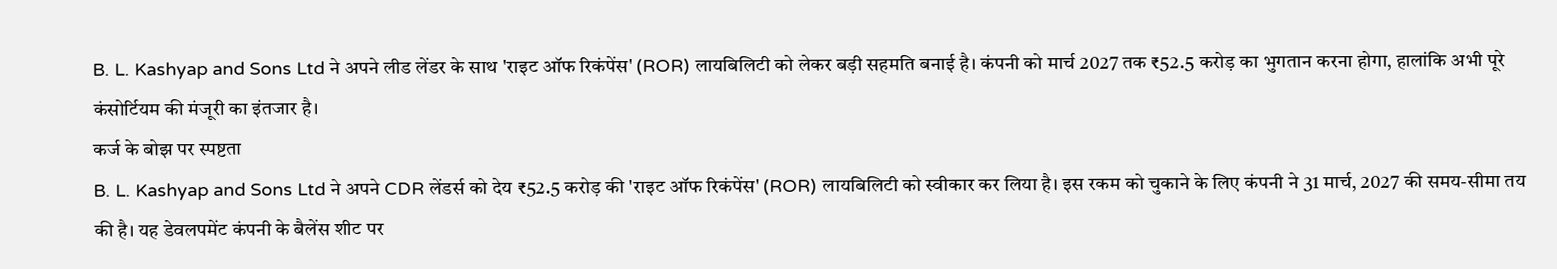B. L. Kashyap and Sons Ltd ने अपने लीड लेंडर के साथ 'राइट ऑफ रिकंपेंस' (ROR) लायबिलिटी को लेकर बड़ी सहमति बनाई है। कंपनी को मार्च 2027 तक ₹52.5 करोड़ का भुगतान करना होगा, हालांकि अभी पूरे कंसोर्टियम की मंजूरी का इंतजार है।
कर्ज के बोझ पर स्पष्टता
B. L. Kashyap and Sons Ltd ने अपने CDR लेंडर्स को देय ₹52.5 करोड़ की 'राइट ऑफ रिकंपेंस' (ROR) लायबिलिटी को स्वीकार कर लिया है। इस रकम को चुकाने के लिए कंपनी ने 31 मार्च, 2027 की समय-सीमा तय की है। यह डेवलपमेंट कंपनी के बैलेंस शीट पर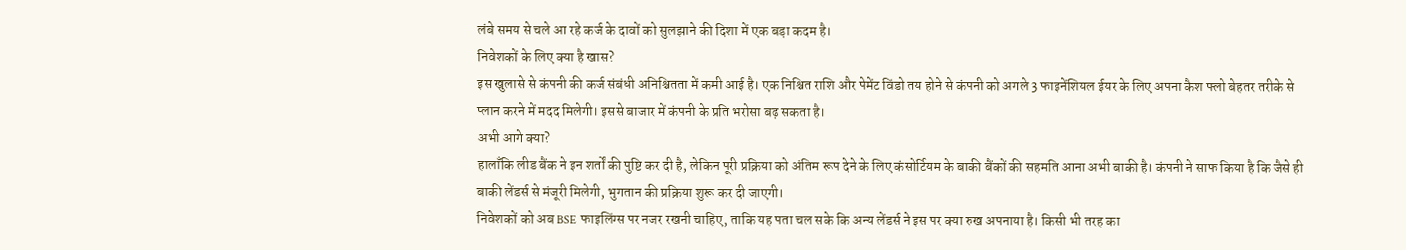लंबे समय से चले आ रहे कर्ज के दावों को सुलझाने की दिशा में एक बड़ा कदम है।
निवेशकों के लिए क्या है खास?
इस खुलासे से कंपनी की कर्ज संबंधी अनिश्चितता में कमी आई है। एक निश्चित राशि और पेमेंट विंडो तय होने से कंपनी को अगले 3 फाइनेंशियल ईयर के लिए अपना कैश फ्लो बेहतर तरीके से प्लान करने में मदद मिलेगी। इससे बाजार में कंपनी के प्रति भरोसा बढ़ सकता है।
अभी आगे क्या?
हालाँकि लीड बैंक ने इन शर्तों की पुष्टि कर दी है, लेकिन पूरी प्रक्रिया को अंतिम रूप देने के लिए कंसोर्टियम के बाकी बैंकों की सहमति आना अभी बाकी है। कंपनी ने साफ किया है कि जैसे ही बाकी लेंडर्स से मंजूरी मिलेगी, भुगतान की प्रक्रिया शुरू कर दी जाएगी।
निवेशकों को अब BSE फाइलिंग्स पर नजर रखनी चाहिए, ताकि यह पता चल सके कि अन्य लेंडर्स ने इस पर क्या रुख अपनाया है। किसी भी तरह का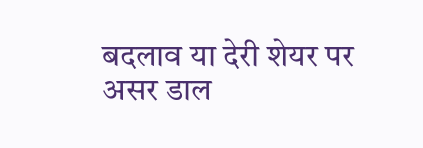बदलाव या देरी शेयर पर असर डाल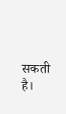सकती है।